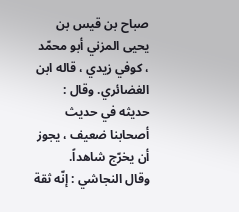صباح بن قيس بن يحيى المزني أبو محمّد ، كوفي زيدي ، قاله ابن الغضائري. وقال : حديثه في حديث أصحابنا ضعيف ، يجوز أن يخرّج شاهداً.
وقال النجاشي : إنّه ثقة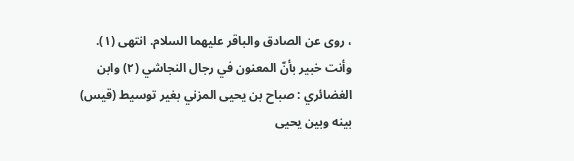، روى عن الصادق والباقر عليهما السلام. انتهى (١).
وأنت خبير بأنّ المعنون في رجال النجاشي (٢) وابن الغضائري : صباح بن يحيى المزني بغير توسيط (قيس) بينه وبين يحيى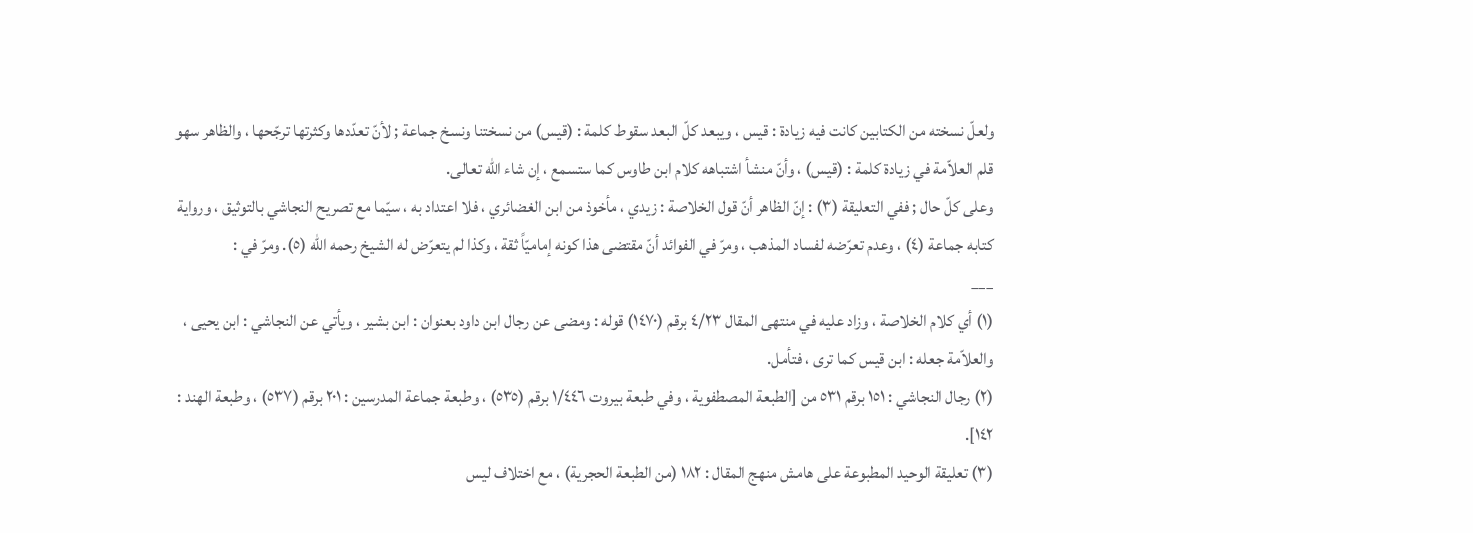ولعلّ نسخته من الكتابين كانت فيه زيادة : قيس ، ويبعد كلّ البعد سقوط كلمة : (قيس) من نسختنا ونسخ جماعة ; لأنّ تعدّدها وكثرتها ترجّحها ، والظاهر سهو قلم العلاّمة في زيادة كلمة : (قيس) ، وأنّ منشأ اشتباهه كلام ابن طاوس كما ستسمع ، إن شاء الله تعالى.
وعلى كلّ حال ; ففي التعليقة (٣) : إنّ الظاهر أنّ قول الخلاصة : زيدي ، مأخوذ من ابن الغضائري ، فلا اعتداد به ، سيّما مع تصريح النجاشي بالتوثيق ، ورواية كتابه جماعة (٤) ، وعدم تعرّضه لفساد المذهب ، ومرّ في الفوائد أنّ مقتضى هذا كونه إماميّاً ثقة ، وكذا لم يتعرّض له الشيخ رحمه الله (٥). ومرّ في :
___
(١) أي كلام الخلاصة ، وزاد عليه في منتهى المقال ٤/٢٣ برقم (١٤٧٠) قوله : ومضى عن رجال ابن داود بعنوان : ابن بشير ، ويأتي عن النجاشي : ابن يحيى ، والعلاّمة جعله : ابن قيس كما ترى ، فتأمل.
(٢) رجال النجاشي : ١٥١ برقم ٥٣١ من [الطبعة المصطفوية ، وفي طبعة بيروت ١/٤٤٦ برقم (٥٣٥) ، وطبعة جماعة المدرسين : ٢٠١ برقم (٥٣٧) ، وطبعة الهند : ١٤٢].
(٣) تعليقة الوحيد المطبوعة على هامش منهج المقال : ١٨٢ (من الطبعة الحجرية) ، مع اختلاف ليس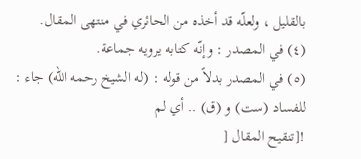بالقليل ، ولعلّه قد أخذه من الحائري في منتهى المقال.
(٤) في المصدر : وإنّه كتابه يرويه جماعة.
(٥) في المصدر بدلاً من قوله : (له الشيخ رحمه الله) جاء : للفساد (ست) و (ق) .. أي لم
![تنقيح المقال [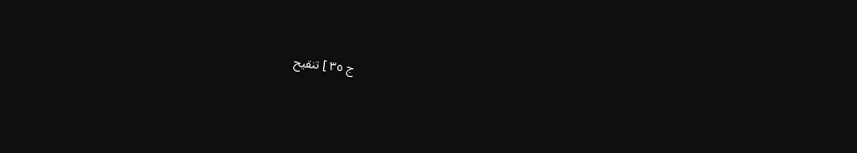ج ٣٥ ] تنقيح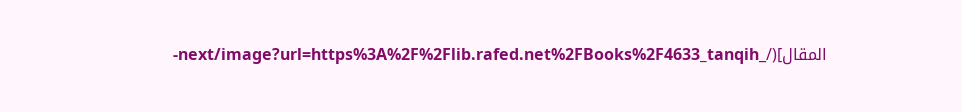المقال](/_next/image?url=https%3A%2F%2Flib.rafed.net%2FBooks%2F4633_tanqih-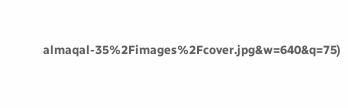almaqal-35%2Fimages%2Fcover.jpg&w=640&q=75)